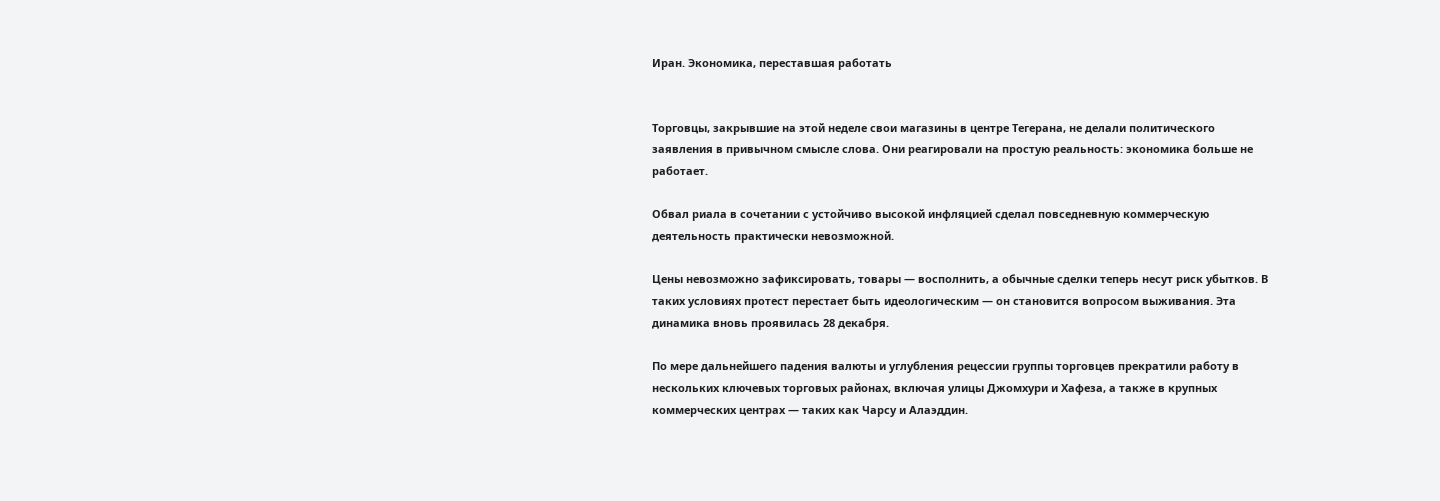Иран. Экономика, переставшая работать


Торговцы, закрывшие на этой неделе свои магазины в центре Тегерана, не делали политического заявления в привычном смысле слова. Они реагировали на простую реальность: экономика больше не работает.

Обвал риала в сочетании с устойчиво высокой инфляцией сделал повседневную коммерческую деятельность практически невозможной.

Цены невозможно зафиксировать, товары — восполнить, а обычные сделки теперь несут риск убытков. В таких условиях протест перестает быть идеологическим — он становится вопросом выживания. Эта динамика вновь проявилась 28 декабря.

По мере дальнейшего падения валюты и углубления рецессии группы торговцев прекратили работу в нескольких ключевых торговых районах, включая улицы Джомхури и Хафеза, а также в крупных коммерческих центрах — таких как Чарсу и Алаэддин.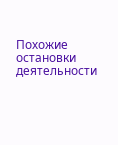Похожие остановки деятельности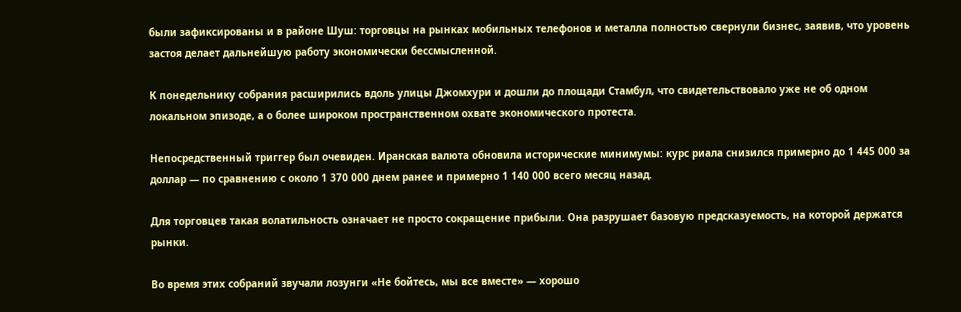были зафиксированы и в районе Шуш: торговцы на рынках мобильных телефонов и металла полностью свернули бизнес, заявив, что уровень застоя делает дальнейшую работу экономически бессмысленной.

К понедельнику собрания расширились вдоль улицы Джомхури и дошли до площади Стамбул, что свидетельствовало уже не об одном локальном эпизоде, а о более широком пространственном охвате экономического протеста.

Непосредственный триггер был очевиден. Иранская валюта обновила исторические минимумы: курс риала снизился примерно до 1 445 000 за доллар — по сравнению с около 1 370 000 днем ранее и примерно 1 140 000 всего месяц назад.

Для торговцев такая волатильность означает не просто сокращение прибыли. Она разрушает базовую предсказуемость, на которой держатся рынки.

Во время этих собраний звучали лозунги «Не бойтесь, мы все вместе» — хорошо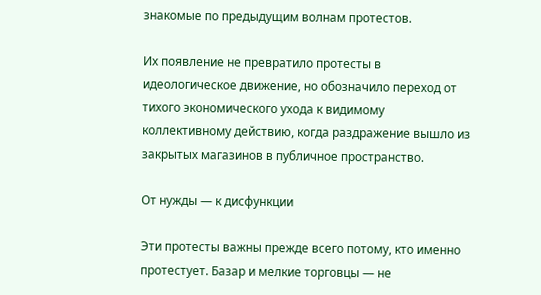знакомые по предыдущим волнам протестов.

Их появление не превратило протесты в идеологическое движение, но обозначило переход от тихого экономического ухода к видимому коллективному действию, когда раздражение вышло из закрытых магазинов в публичное пространство.

От нужды — к дисфункции

Эти протесты важны прежде всего потому, кто именно протестует. Базар и мелкие торговцы — не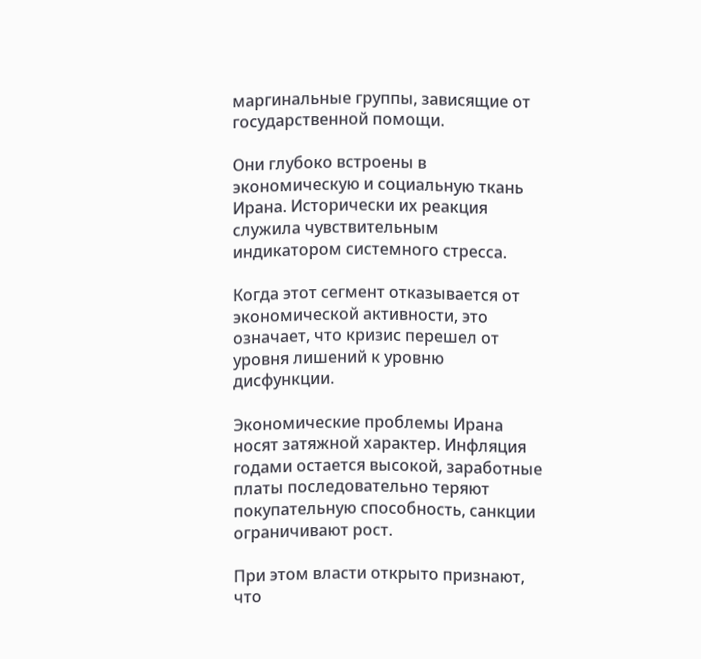маргинальные группы, зависящие от государственной помощи.

Они глубоко встроены в экономическую и социальную ткань Ирана. Исторически их реакция служила чувствительным индикатором системного стресса.

Когда этот сегмент отказывается от экономической активности, это означает, что кризис перешел от уровня лишений к уровню дисфункции.

Экономические проблемы Ирана носят затяжной характер. Инфляция годами остается высокой, заработные платы последовательно теряют покупательную способность, санкции ограничивают рост.

При этом власти открыто признают, что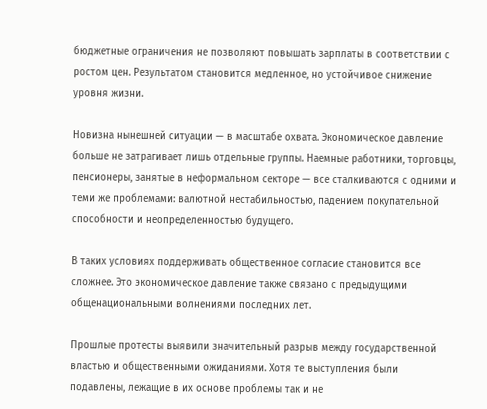бюджетные ограничения не позволяют повышать зарплаты в соответствии с ростом цен. Результатом становится медленное, но устойчивое снижение уровня жизни.

Новизна нынешней ситуации — в масштабе охвата. Экономическое давление больше не затрагивает лишь отдельные группы. Наемные работники, торговцы, пенсионеры, занятые в неформальном секторе — все сталкиваются с одними и теми же проблемами: валютной нестабильностью, падением покупательной способности и неопределенностью будущего.

В таких условиях поддерживать общественное согласие становится все сложнее. Это экономическое давление также связано с предыдущими общенациональными волнениями последних лет.

Прошлые протесты выявили значительный разрыв между государственной властью и общественными ожиданиями. Хотя те выступления были подавлены, лежащие в их основе проблемы так и не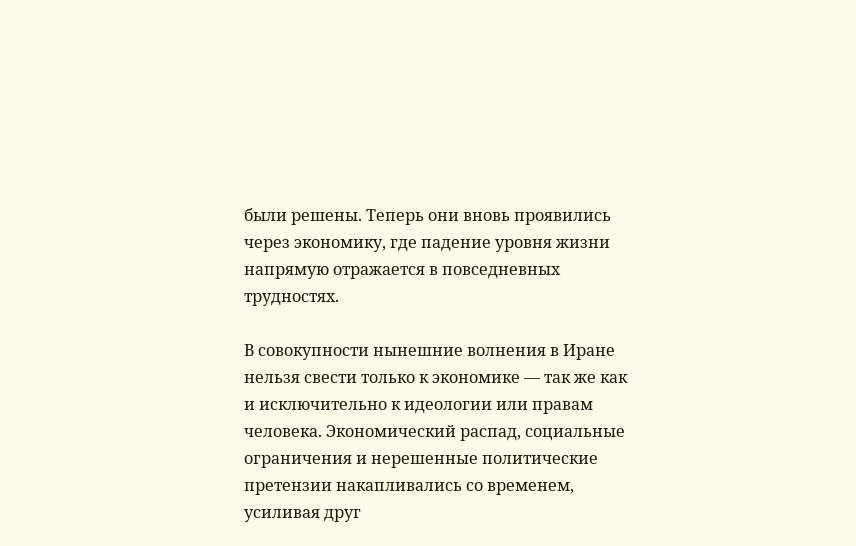были решены. Теперь они вновь проявились через экономику, где падение уровня жизни напрямую отражается в повседневных трудностях.

В совокупности нынешние волнения в Иране нельзя свести только к экономике — так же как и исключительно к идеологии или правам человека. Экономический распад, социальные ограничения и нерешенные политические претензии накапливались со временем, усиливая друг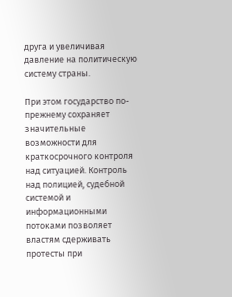друга и увеличивая давление на политическую систему страны.

При этом государство по-прежнему сохраняет значительные возможности для краткосрочного контроля над ситуацией. Контроль над полицией, судебной системой и информационными потоками позволяет властям сдерживать протесты при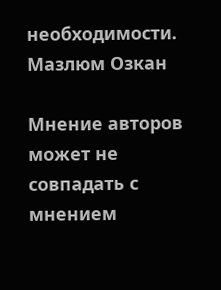необходимости.
Мазлюм Озкан

Мнение авторов может не совпадать с мнением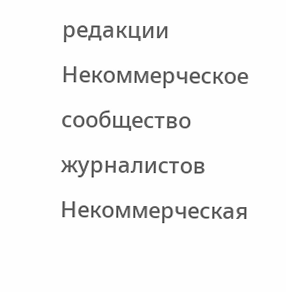редакции Некоммерческое сообщество журналистов Некоммерческая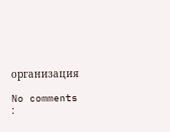организация

No comments :